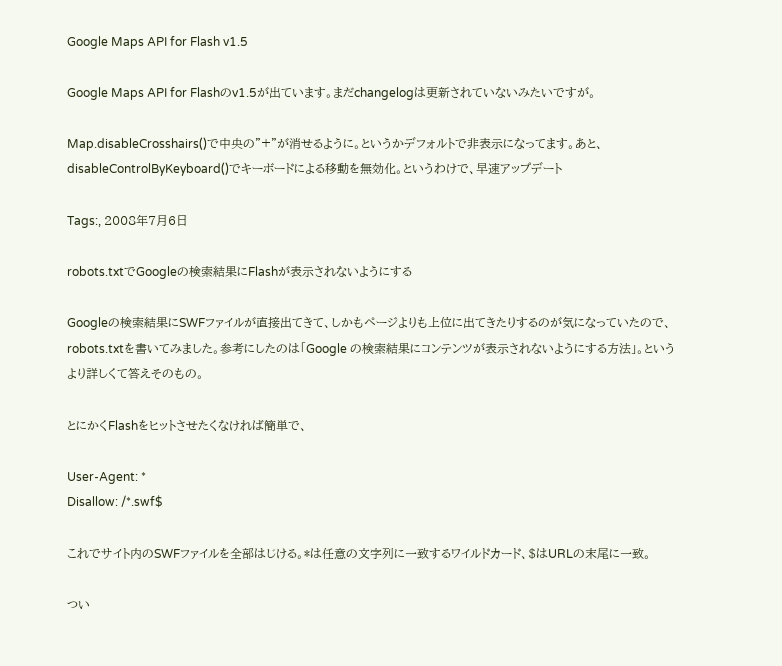Google Maps API for Flash v1.5

Google Maps API for Flashのv1.5が出ています。まだchangelogは更新されていないみたいですが。

Map.disableCrosshairs()で中央の”+”が消せるように。というかデフォルトで非表示になってます。あと、disableControlByKeyboard()でキーボードによる移動を無効化。というわけで、早速アップデート

Tags:, 2008年7月6日

robots.txtでGoogleの検索結果にFlashが表示されないようにする

Googleの検索結果にSWFファイルが直接出てきて、しかもページよりも上位に出てきたりするのが気になっていたので、robots.txtを書いてみました。参考にしたのは「Google の検索結果にコンテンツが表示されないようにする方法」。というより詳しくて答えそのもの。

とにかくFlashをヒットさせたくなければ簡単で、

User-Agent: *
Disallow: /*.swf$

これでサイト内のSWFファイルを全部はじける。*は任意の文字列に一致するワイルドカード、$はURLの末尾に一致。

つい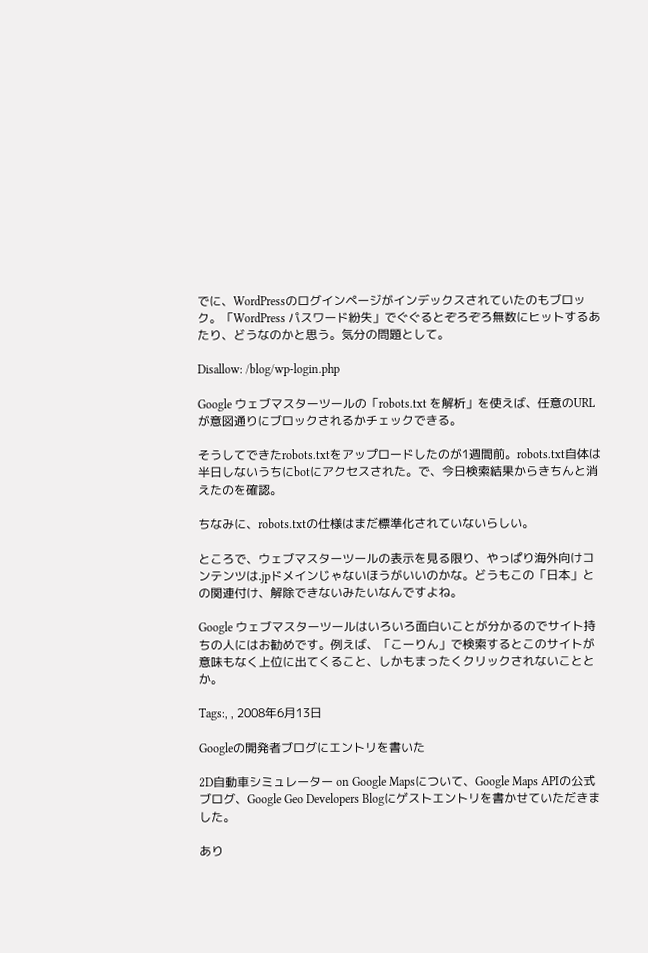でに、WordPressのログインページがインデックスされていたのもブロック。「WordPress パスワード紛失」でぐぐるとぞろぞろ無数にヒットするあたり、どうなのかと思う。気分の問題として。

Disallow: /blog/wp-login.php

Google ウェブマスターツールの「robots.txt を解析」を使えば、任意のURLが意図通りにブロックされるかチェックできる。

そうしてできたrobots.txtをアップロードしたのが1週間前。robots.txt自体は半日しないうちにbotにアクセスされた。で、今日検索結果からきちんと消えたのを確認。

ちなみに、robots.txtの仕様はまだ標準化されていないらしい。

ところで、ウェブマスターツールの表示を見る限り、やっぱり海外向けコンテンツは.jpドメインじゃないほうがいいのかな。どうもこの「日本」との関連付け、解除できないみたいなんですよね。

Google ウェブマスターツールはいろいろ面白いことが分かるのでサイト持ちの人にはお勧めです。例えば、「こーりん」で検索するとこのサイトが意味もなく上位に出てくること、しかもまったくクリックされないこととか。

Tags:, , 2008年6月13日

Googleの開発者ブログにエントリを書いた

2D自動車シミュレーター on Google Mapsについて、Google Maps APIの公式ブログ、Google Geo Developers Blogにゲストエントリを書かせていただきました。

あり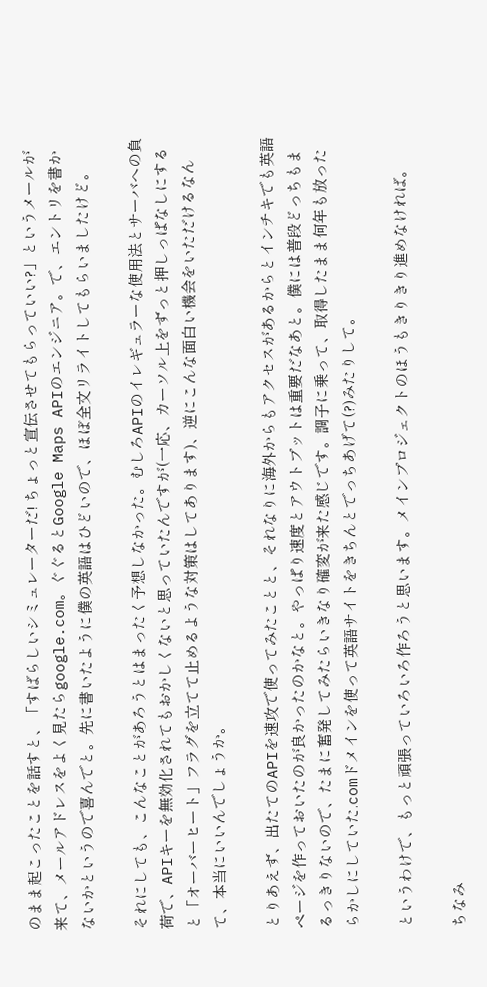のまま起こったことを話すと、「すばらしいシミュレーターだ! ちょっと宣伝させてもらっていい?」というメールが来て、メールアドレスをよく見たらgoogle.com。ぐぐるとGoogle Maps APIのエンジニア。で、エントリを書かないかというので喜んでと。先に書いたように僕の英語はひどいので、ほぼ全文リライトしてもらいましたけど。

それにしても、こんなことがあろうとはまったく予想しなかった。むしろAPIのイレギュラーな使用法とサーバへの負荷で、APIキーを無効化されてもおかしくないと思っていたんですが(一応、カーソル上をずっと押しっぱなしにすると「オーバーヒート」フラグを立てて止めるような対策はしてあります)、逆にこんな面白い機会をいただけるなんて、本当にいいんでしょうか。

とりあえず、出たてのAPIを速攻で使ってみたことと、それなりに海外からもアクセスがあるからとインチキでも英語ページを作っておいたのが良かったのかなと。やっぱり速度とアウトプットは重要だなあと。僕には普段どっちもまるっきりないので、たまに奮発してみたらいきなり確変が来た感じです。調子に乗って、取得したまま何年も放ったらかしにしていた.comドメインを使って英語サイトをきちんとでっちあげて(?)みたりして。

というわけで、もっと頑張っていろいろ作ろうと思います。メインプロジェクトのほうもきりきり進めなければ。

ちなみ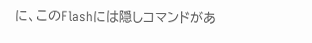に、このFlashには隠しコマンドがあ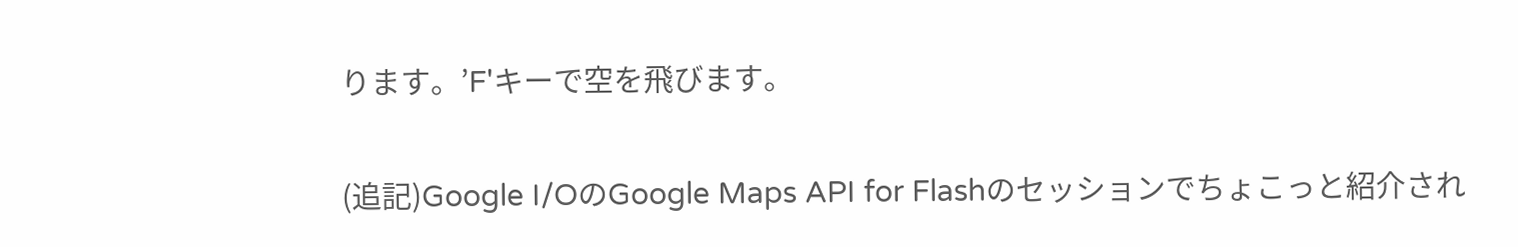ります。’F'キーで空を飛びます。

(追記)Google I/OのGoogle Maps API for Flashのセッションでちょこっと紹介され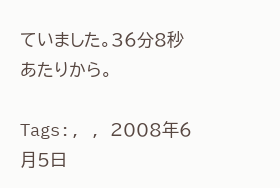ていました。36分8秒あたりから。

Tags:, , 2008年6月5日